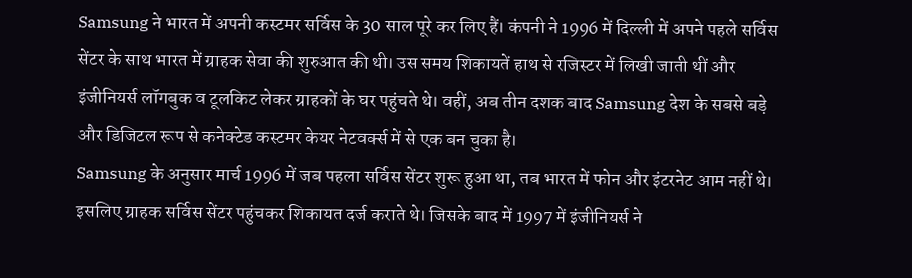Samsung ने भारत में अपनी कस्टमर सर्विस के 30 साल पूरे कर लिए हैं। कंपनी ने 1996 में दिल्ली में अपने पहले सर्विस सेंटर के साथ भारत में ग्राहक सेवा की शुरुआत की थी। उस समय शिकायतें हाथ से रजिस्टर में लिखी जाती थीं और इंजीनियर्स लॉगबुक व टूलकिट लेकर ग्राहकों के घर पहुंचते थे। वहीं, अब तीन दशक बाद Samsung देश के सबसे बड़े और डिजिटल रूप से कनेक्टेड कस्टमर केयर नेटवर्क्स में से एक बन चुका है।
Samsung के अनुसार मार्च 1996 में जब पहला सर्विस सेंटर शुरू हुआ था, तब भारत में फोन और इंटरनेट आम नहीं थे। इसलिए ग्राहक सर्विस सेंटर पहुंचकर शिकायत दर्ज कराते थे। जिसके बाद में 1997 में इंजीनियर्स ने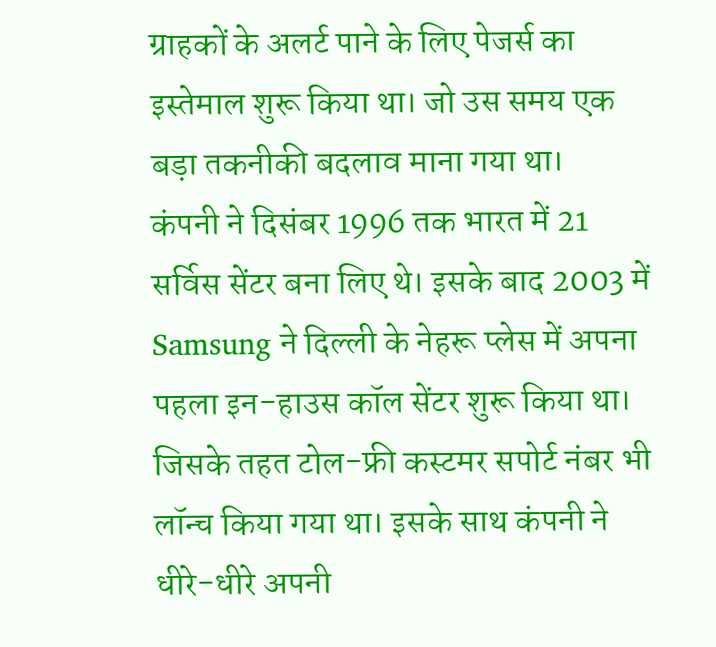ग्राहकों के अलर्ट पाने के लिए पेजर्स का इस्तेमाल शुरू किया था। जो उस समय एक बड़ा तकनीकी बदलाव माना गया था।
कंपनी ने दिसंबर 1996 तक भारत में 21 सर्विस सेंटर बना लिए थे। इसके बाद 2003 में Samsung ने दिल्ली के नेहरू प्लेस में अपना पहला इन-हाउस कॉल सेंटर शुरू किया था। जिसके तहत टोल-फ्री कस्टमर सपोर्ट नंबर भी लॉन्च किया गया था। इसके साथ कंपनी ने धीरे-धीरे अपनी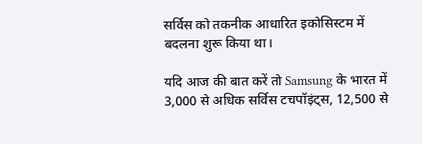सर्विस को तकनीक आधारित इकोसिस्टम में बदलना शुरू किया था।

यदि आज की बात करें तो Samsung के भारत में 3,000 से अधिक सर्विस टचपॉइंट्स, 12,500 से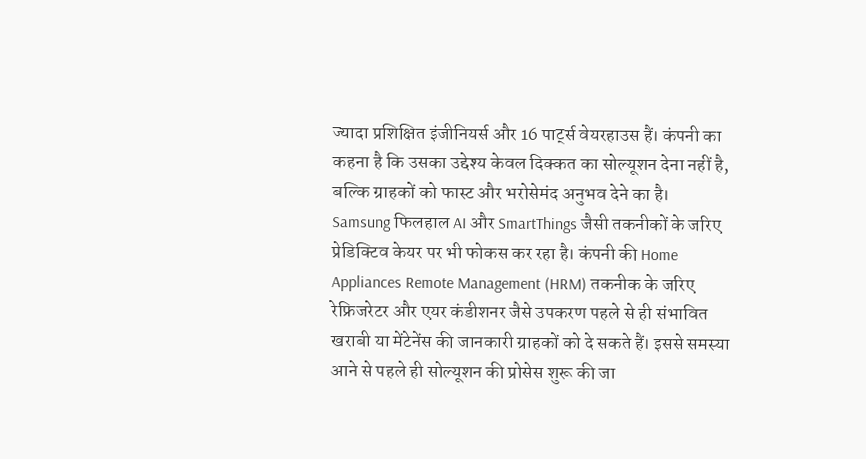ज्यादा प्रशिक्षित इंजीनियर्स और 16 पार्ट्स वेयरहाउस हैं। कंपनी का कहना है कि उसका उद्देश्य केवल दिक्कत का सोल्यूशन देना नहीं है, बल्कि ग्राहकों को फास्ट और भरोसेमंद अनुभव देने का है।
Samsung फिलहाल AI और SmartThings जैसी तकनीकों के जरिए प्रेडिक्टिव केयर पर भी फोकस कर रहा है। कंपनी की Home Appliances Remote Management (HRM) तकनीक के जरिए रेफ्रिजरेटर और एयर कंडीशनर जैसे उपकरण पहले से ही संभावित खराबी या मेंटेनेंस की जानकारी ग्राहकों को दे सकते हैं। इससे समस्या आने से पहले ही सोल्यूशन की प्रोसेस शुरू की जा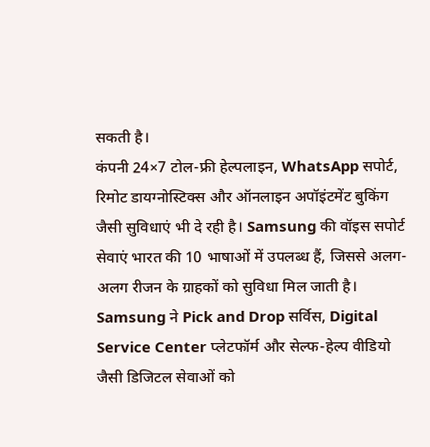सकती है।
कंपनी 24×7 टोल-फ्री हेल्पलाइन, WhatsApp सपोर्ट, रिमोट डायग्नोस्टिक्स और ऑनलाइन अपॉइंटमेंट बुकिंग जैसी सुविधाएं भी दे रही है। Samsung की वॉइस सपोर्ट सेवाएं भारत की 10 भाषाओं में उपलब्ध हैं, जिससे अलग-अलग रीजन के ग्राहकों को सुविधा मिल जाती है।
Samsung ने Pick and Drop सर्विस, Digital Service Center प्लेटफॉर्म और सेल्फ-हेल्प वीडियो जैसी डिजिटल सेवाओं को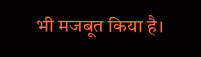भी मजबूत किया है।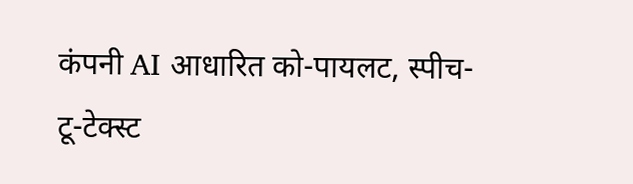कंपनी AI आधारित को-पायलट, स्पीच-टू-टेक्स्ट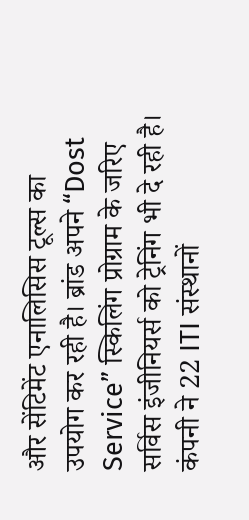और सेंटिमेंट एनालिसिस टूल्स का उपयोग कर रही है। ब्रांड अपने “Dost Service” स्किलिंग प्रोग्राम के जरिए सर्विस इंजीनियर्स को ट्रेनिंग भी दे रही है। कंपनी ने 22 ITI संस्थानों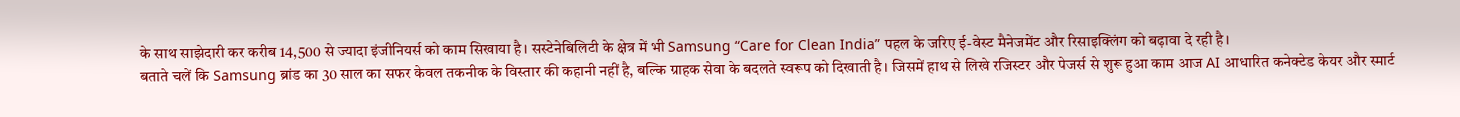के साथ साझेदारी कर करीब 14,500 से ज्यादा इंजीनियर्स को काम सिखाया है। सस्टेनेबिलिटी के क्षेत्र में भी Samsung “Care for Clean India” पहल के जरिए ई-वेस्ट मैनेजमेंट और रिसाइक्लिंग को बढ़ावा दे रही है।
बताते चलें कि Samsung ब्रांड का 30 साल का सफर केवल तकनीक के विस्तार की कहानी नहीं है, बल्कि ग्राहक सेवा के बदलते स्वरूप को दिखाती है। जिसमें हाथ से लिखे रजिस्टर और पेजर्स से शुरू हुआ काम आज AI आधारित कनेक्टेड केयर और स्मार्ट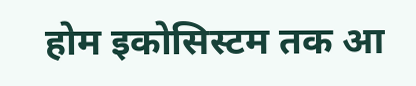होम इकोसिस्टम तक आ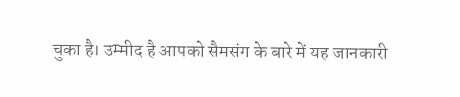चुका है। उम्मीद है आपको सैमसंग के बारे में यह जानकारी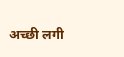अच्छी लगी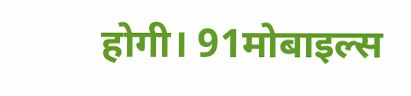होगी। 91मोबाइल्स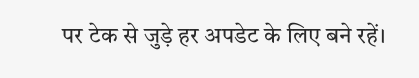पर टेक से जुड़े हर अपडेट के लिए बने रहें।